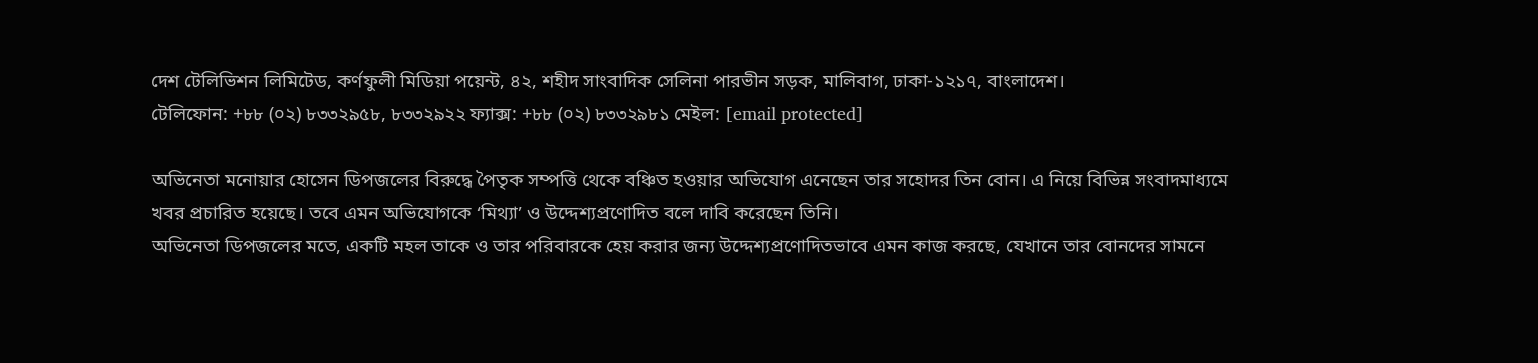দেশ টেলিভিশন লিমিটেড, কর্ণফুলী মিডিয়া পয়েন্ট, ৪২, শহীদ সাংবাদিক সেলিনা পারভীন সড়ক, মালিবাগ, ঢাকা-১২১৭, বাংলাদেশ।
টেলিফোন: +৮৮ (০২) ৮৩৩২৯৫৮, ৮৩৩২৯২২ ফ্যাক্স: +৮৮ (০২) ৮৩৩২৯৮১ মেইল: [email protected]

অভিনেতা মনোয়ার হোসেন ডিপজলের বিরুদ্ধে পৈতৃক সম্পত্তি থেকে বঞ্চিত হওয়ার অভিযোগ এনেছেন তার সহোদর তিন বোন। এ নিয়ে বিভিন্ন সংবাদমাধ্যমে খবর প্রচারিত হয়েছে। তবে এমন অভিযোগকে ‘মিথ্যা’ ও উদ্দেশ্যপ্রণোদিত বলে দাবি করেছেন তিনি।
অভিনেতা ডিপজলের মতে, একটি মহল তাকে ও তার পরিবারকে হেয় করার জন্য উদ্দেশ্যপ্রণোদিতভাবে এমন কাজ করছে, যেখানে তার বোনদের সামনে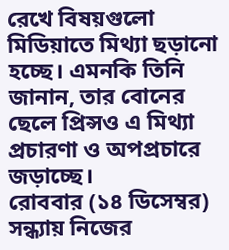রেখে বিষয়গুলো মিডিয়াতে মিথ্যা ছড়ানো হচ্ছে। এমনকি তিনি জানান, তার বোনের ছেলে প্রিন্সও এ মিথ্যা প্রচারণা ও অপপ্রচারে জড়াচ্ছে।
রোববার (১৪ ডিসেম্বর) সন্ধ্যায় নিজের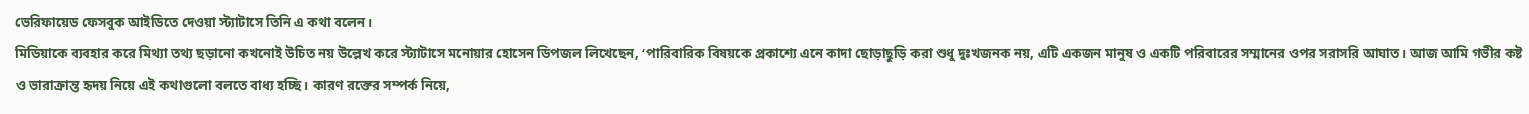ভেরিফায়েড ফেসবুক আইডিতে দেওয়া স্ট্যাটাসে তিনি এ কথা বলেন।
মিডিয়াকে ব্যবহার করে মিথ্যা তথ্য ছড়ানো কখনোই উচিত নয় উল্লেখ করে স্ট্যাটাসে মনোয়ার হোসেন ডিপজল লিখেছেন, ‘পারিবারিক বিষয়কে প্রকাশ্যে এনে কাদা ছোড়াছুড়ি করা শুধু দুঃখজনক নয়, এটি একজন মানুষ ও একটি পরিবারের সম্মানের ওপর সরাসরি আঘাত। আজ আমি গভীর কষ্ট ও ভারাক্রান্ত হৃদয় নিয়ে এই কথাগুলো বলতে বাধ্য হচ্ছি। কারণ রক্তের সম্পর্ক নিয়ে,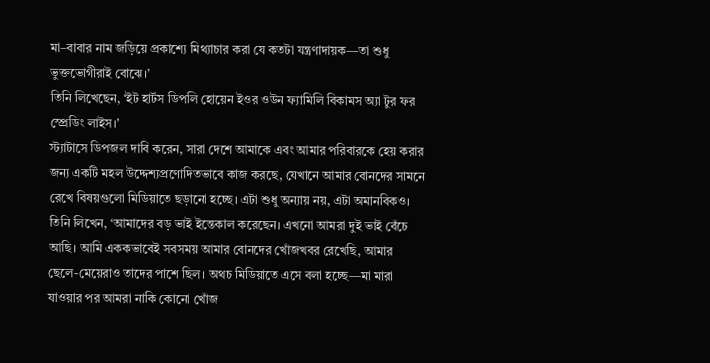মা–বাবার নাম জড়িয়ে প্রকাশ্যে মিথ্যাচার করা যে কতটা যন্ত্রণাদায়ক—তা শুধু ভুক্তভোগীরাই বোঝে।’
তিনি লিখেছেন, ‘ইট হার্টস ডিপলি হোয়েন ইওর ওউন ফ্যামিলি বিকামস অ্যা টুর ফর স্প্রেডিং লাইস।’
স্ট্যাটাসে ডিপজল দাবি করেন, সারা দেশে আমাকে এবং আমার পরিবারকে হেয় করার জন্য একটি মহল উদ্দেশ্যপ্রণোদিতভাবে কাজ করছে, যেখানে আমার বোনদের সামনে রেখে বিষয়গুলো মিডিয়াতে ছড়ানো হচ্ছে। এটা শুধু অন্যায় নয়, এটা অমানবিকও।
তিনি লিখেন, ‘আমাদের বড় ভাই ইন্তেকাল করেছেন। এখনো আমরা দুই ভাই বেঁচে আছি। আমি এককভাবেই সবসময় আমার বোনদের খোঁজখবর রেখেছি, আমার ছেলে-মেয়েরাও তাদের পাশে ছিল। অথচ মিডিয়াতে এসে বলা হচ্ছে—মা মারা যাওয়ার পর আমরা নাকি কোনো খোঁজ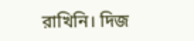রাখিনি। দিজ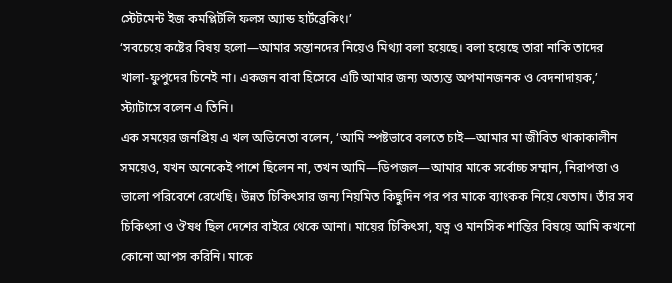স্টেটমেন্ট ইজ কমপ্লিটলি ফলস অ্যান্ড হার্টব্রেকিং।’
‘সবচেয়ে কষ্টের বিষয় হলো—আমার সন্তানদের নিয়েও মিথ্যা বলা হয়েছে। বলা হয়েছে তারা নাকি তাদের খালা-ফুপুদের চিনেই না। একজন বাবা হিসেবে এটি আমার জন্য অত্যন্ত অপমানজনক ও বেদনাদায়ক,’ স্ট্যাটাসে বলেন এ তিনি।
এক সময়ের জনপ্রিয় এ খল অভিনেতা বলেন, ‘আমি স্পষ্টভাবে বলতে চাই—আমার মা জীবিত থাকাকালীন সময়েও, যখন অনেকেই পাশে ছিলেন না, তখন আমি—ডিপজল—আমার মাকে সর্বোচ্চ সম্মান, নিরাপত্তা ও ভালো পরিবেশে রেখেছি। উন্নত চিকিৎসার জন্য নিয়মিত কিছুদিন পর পর মাকে ব্যাংকক নিয়ে যেতাম। তাঁর সব চিকিৎসা ও ঔষধ ছিল দেশের বাইরে থেকে আনা। মায়ের চিকিৎসা, যত্ন ও মানসিক শান্তির বিষয়ে আমি কখনো কোনো আপস করিনি। মাকে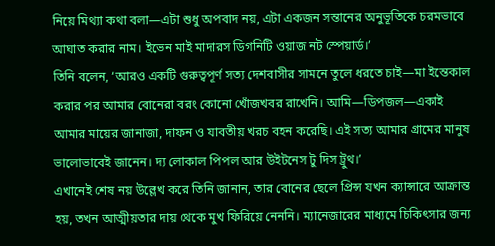নিয়ে মিথ্যা কথা বলা—এটা শুধু অপবাদ নয়, এটা একজন সন্তানের অনুভূতিকে চরমভাবে আঘাত করার নাম। ইভেন মাই মাদারস ডিগনিটি ওয়াজ নট স্পেয়ার্ড।’
তিনি বলেন, ‘আরও একটি গুরুত্বপূর্ণ সত্য দেশবাসীর সামনে তুলে ধরতে চাই—মা ইন্তেকাল করার পর আমার বোনেরা বরং কোনো খোঁজখবর রাখেনি। আমি—ডিপজল—একাই আমার মায়ের জানাজা, দাফন ও যাবতীয় খরচ বহন করেছি। এই সত্য আমার গ্রামের মানুষ ভালোভাবেই জানেন। দ্য লোকাল পিপল আর উইটনেস টু দিস ট্রুথ।’
এখানেই শেষ নয় উল্লেখ করে তিনি জানান, তার বোনের ছেলে প্রিন্স যখন ক্যান্সারে আক্রান্ত হয়, তখন আত্মীয়তার দায় থেকে মুখ ফিরিয়ে নেননি। ম্যানেজারের মাধ্যমে চিকিৎসার জন্য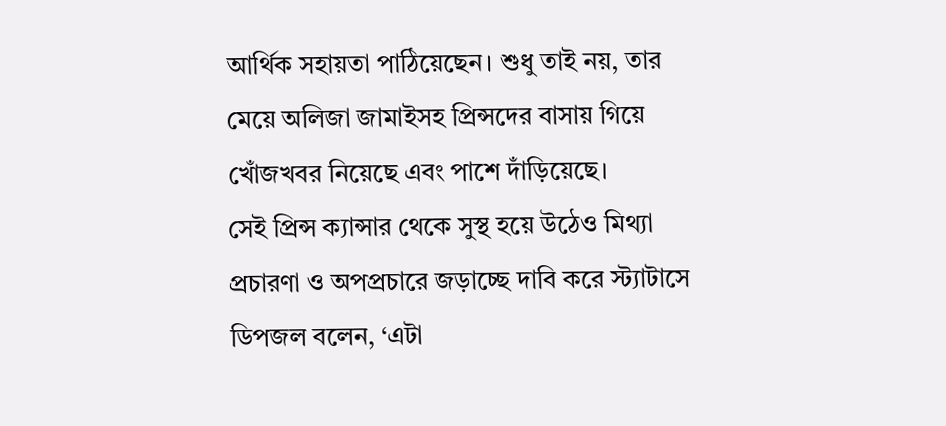আর্থিক সহায়তা পাঠিয়েছেন। শুধু তাই নয়, তার মেয়ে অলিজা জামাইসহ প্রিন্সদের বাসায় গিয়ে খোঁজখবর নিয়েছে এবং পাশে দাঁড়িয়েছে।
সেই প্রিন্স ক্যান্সার থেকে সুস্থ হয়ে উঠেও মিথ্যা প্রচারণা ও অপপ্রচারে জড়াচ্ছে দাবি করে স্ট্যাটাসে ডিপজল বলেন, ‘এটা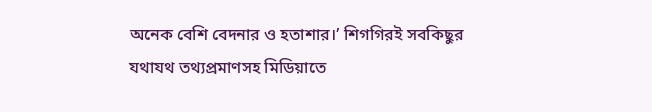অনেক বেশি বেদনার ও হতাশার।’ শিগগিরই সবকিছুর যথাযথ তথ্যপ্রমাণসহ মিডিয়াতে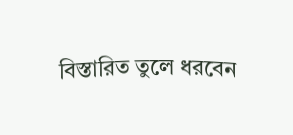বিস্তারিত তুলে ধরবেন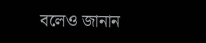বলেও জানান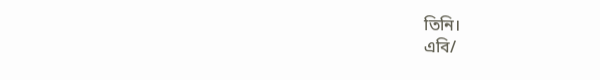তিনি।
এবি/